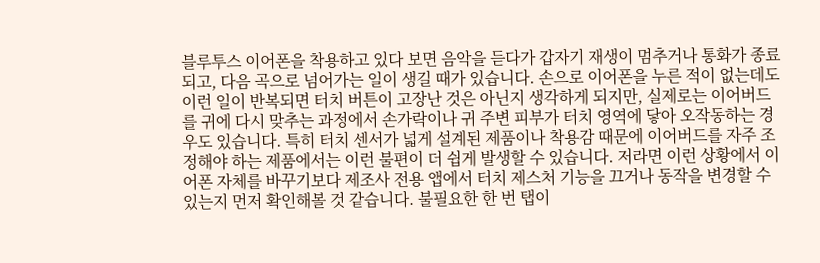블루투스 이어폰을 착용하고 있다 보면 음악을 듣다가 갑자기 재생이 멈추거나 통화가 종료되고, 다음 곡으로 넘어가는 일이 생길 때가 있습니다. 손으로 이어폰을 누른 적이 없는데도 이런 일이 반복되면 터치 버튼이 고장난 것은 아닌지 생각하게 되지만, 실제로는 이어버드를 귀에 다시 맞추는 과정에서 손가락이나 귀 주변 피부가 터치 영역에 닿아 오작동하는 경우도 있습니다. 특히 터치 센서가 넓게 설계된 제품이나 착용감 때문에 이어버드를 자주 조정해야 하는 제품에서는 이런 불편이 더 쉽게 발생할 수 있습니다. 저라면 이런 상황에서 이어폰 자체를 바꾸기보다 제조사 전용 앱에서 터치 제스처 기능을 끄거나 동작을 변경할 수 있는지 먼저 확인해볼 것 같습니다. 불필요한 한 번 탭이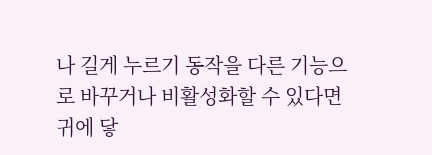나 길게 누르기 동작을 다른 기능으로 바꾸거나 비활성화할 수 있다면 귀에 닿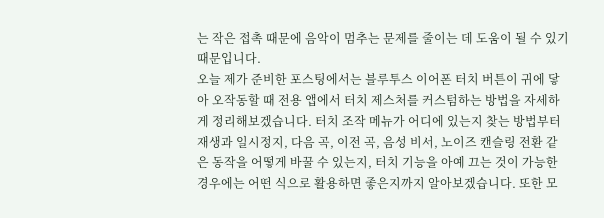는 작은 접촉 때문에 음악이 멈추는 문제를 줄이는 데 도움이 될 수 있기 때문입니다.
오늘 제가 준비한 포스팅에서는 블루투스 이어폰 터치 버튼이 귀에 닿아 오작동할 때 전용 앱에서 터치 제스처를 커스텀하는 방법을 자세하게 정리해보겠습니다. 터치 조작 메뉴가 어디에 있는지 찾는 방법부터 재생과 일시정지, 다음 곡, 이전 곡, 음성 비서, 노이즈 캔슬링 전환 같은 동작을 어떻게 바꿀 수 있는지, 터치 기능을 아예 끄는 것이 가능한 경우에는 어떤 식으로 활용하면 좋은지까지 알아보겠습니다. 또한 모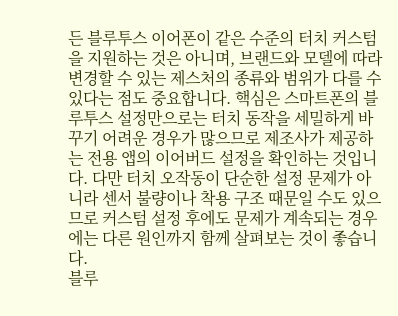든 블루투스 이어폰이 같은 수준의 터치 커스텀을 지원하는 것은 아니며, 브랜드와 모델에 따라 변경할 수 있는 제스처의 종류와 범위가 다를 수 있다는 점도 중요합니다. 핵심은 스마트폰의 블루투스 설정만으로는 터치 동작을 세밀하게 바꾸기 어려운 경우가 많으므로 제조사가 제공하는 전용 앱의 이어버드 설정을 확인하는 것입니다. 다만 터치 오작동이 단순한 설정 문제가 아니라 센서 불량이나 착용 구조 때문일 수도 있으므로 커스텀 설정 후에도 문제가 계속되는 경우에는 다른 원인까지 함께 살펴보는 것이 좋습니다.
블루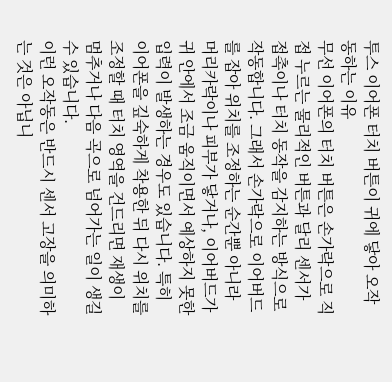투스 이어폰 터치 버튼이 귀에 닿아 오작동하는 이유
무선 이어폰의 터치 버튼은 손가락으로 직접 누르는 물리적인 버튼과 달리 센서가 접촉이나 터치 동작을 감지하는 방식으로 작동합니다. 그래서 손가락으로 이어버드를 잡아 위치를 조정하는 순간뿐 아니라 머리카락이나 피부가 닿거나, 이어버드가 귀 안에서 조금 움직이면서 예상하지 못한 입력이 발생하는 경우도 있습니다. 특히 이어폰을 깊숙하게 착용한 뒤 다시 위치를 조정할 때 터치 영역을 건드리면 재생이 멈추거나 다음 곡으로 넘어가는 일이 생길 수 있습니다.
이런 오작동은 반드시 센서 고장을 의미하는 것은 아닙니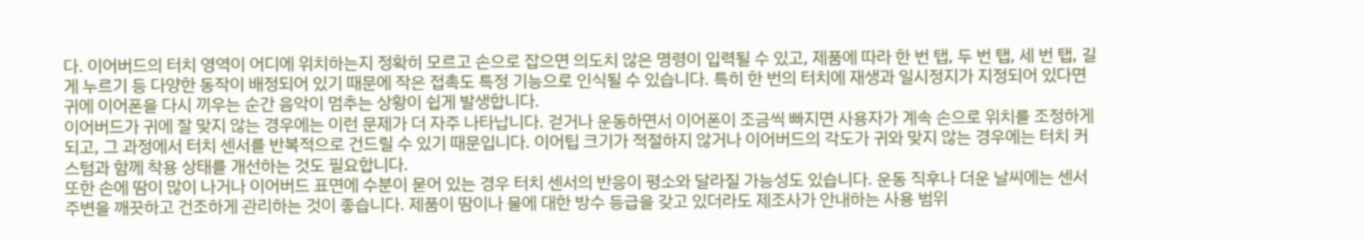다. 이어버드의 터치 영역이 어디에 위치하는지 정확히 모르고 손으로 잡으면 의도치 않은 명령이 입력될 수 있고, 제품에 따라 한 번 탭, 두 번 탭, 세 번 탭, 길게 누르기 등 다양한 동작이 배정되어 있기 때문에 작은 접촉도 특정 기능으로 인식될 수 있습니다. 특히 한 번의 터치에 재생과 일시정지가 지정되어 있다면 귀에 이어폰을 다시 끼우는 순간 음악이 멈추는 상황이 쉽게 발생합니다.
이어버드가 귀에 잘 맞지 않는 경우에는 이런 문제가 더 자주 나타납니다. 걷거나 운동하면서 이어폰이 조금씩 빠지면 사용자가 계속 손으로 위치를 조정하게 되고, 그 과정에서 터치 센서를 반복적으로 건드릴 수 있기 때문입니다. 이어팁 크기가 적절하지 않거나 이어버드의 각도가 귀와 맞지 않는 경우에는 터치 커스텀과 함께 착용 상태를 개선하는 것도 필요합니다.
또한 손에 땀이 많이 나거나 이어버드 표면에 수분이 묻어 있는 경우 터치 센서의 반응이 평소와 달라질 가능성도 있습니다. 운동 직후나 더운 날씨에는 센서 주변을 깨끗하고 건조하게 관리하는 것이 좋습니다. 제품이 땀이나 물에 대한 방수 등급을 갖고 있더라도 제조사가 안내하는 사용 범위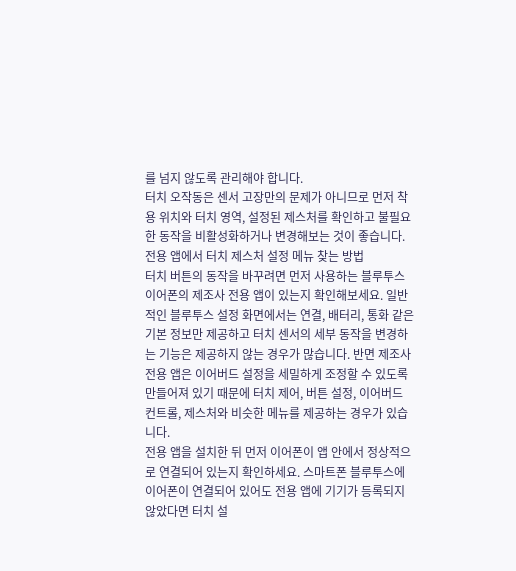를 넘지 않도록 관리해야 합니다.
터치 오작동은 센서 고장만의 문제가 아니므로 먼저 착용 위치와 터치 영역, 설정된 제스처를 확인하고 불필요한 동작을 비활성화하거나 변경해보는 것이 좋습니다.
전용 앱에서 터치 제스처 설정 메뉴 찾는 방법
터치 버튼의 동작을 바꾸려면 먼저 사용하는 블루투스 이어폰의 제조사 전용 앱이 있는지 확인해보세요. 일반적인 블루투스 설정 화면에서는 연결, 배터리, 통화 같은 기본 정보만 제공하고 터치 센서의 세부 동작을 변경하는 기능은 제공하지 않는 경우가 많습니다. 반면 제조사 전용 앱은 이어버드 설정을 세밀하게 조정할 수 있도록 만들어져 있기 때문에 터치 제어, 버튼 설정, 이어버드 컨트롤, 제스처와 비슷한 메뉴를 제공하는 경우가 있습니다.
전용 앱을 설치한 뒤 먼저 이어폰이 앱 안에서 정상적으로 연결되어 있는지 확인하세요. 스마트폰 블루투스에 이어폰이 연결되어 있어도 전용 앱에 기기가 등록되지 않았다면 터치 설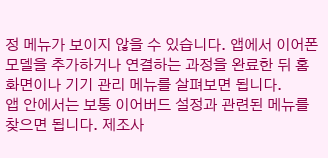정 메뉴가 보이지 않을 수 있습니다. 앱에서 이어폰 모델을 추가하거나 연결하는 과정을 완료한 뒤 홈 화면이나 기기 관리 메뉴를 살펴보면 됩니다.
앱 안에서는 보통 이어버드 설정과 관련된 메뉴를 찾으면 됩니다. 제조사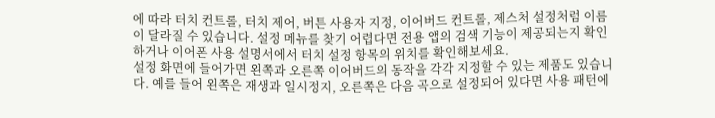에 따라 터치 컨트롤, 터치 제어, 버튼 사용자 지정, 이어버드 컨트롤, 제스처 설정처럼 이름이 달라질 수 있습니다. 설정 메뉴를 찾기 어렵다면 전용 앱의 검색 기능이 제공되는지 확인하거나 이어폰 사용 설명서에서 터치 설정 항목의 위치를 확인해보세요.
설정 화면에 들어가면 왼쪽과 오른쪽 이어버드의 동작을 각각 지정할 수 있는 제품도 있습니다. 예를 들어 왼쪽은 재생과 일시정지, 오른쪽은 다음 곡으로 설정되어 있다면 사용 패턴에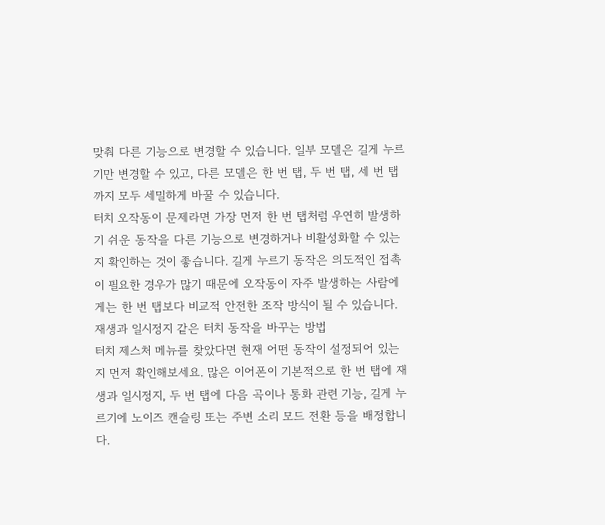맞춰 다른 기능으로 변경할 수 있습니다. 일부 모델은 길게 누르기만 변경할 수 있고, 다른 모델은 한 번 탭, 두 번 탭, 세 번 탭까지 모두 세밀하게 바꿀 수 있습니다.
터치 오작동이 문제라면 가장 먼저 한 번 탭처럼 우연히 발생하기 쉬운 동작을 다른 기능으로 변경하거나 비활성화할 수 있는지 확인하는 것이 좋습니다. 길게 누르기 동작은 의도적인 접촉이 필요한 경우가 많기 때문에 오작동이 자주 발생하는 사람에게는 한 번 탭보다 비교적 안전한 조작 방식이 될 수 있습니다.
재생과 일시정지 같은 터치 동작을 바꾸는 방법
터치 제스처 메뉴를 찾았다면 현재 어떤 동작이 설정되어 있는지 먼저 확인해보세요. 많은 이어폰이 기본적으로 한 번 탭에 재생과 일시정지, 두 번 탭에 다음 곡이나 통화 관련 기능, 길게 누르기에 노이즈 캔슬링 또는 주변 소리 모드 전환 등을 배정합니다.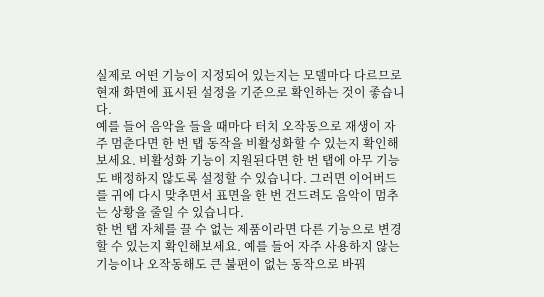실제로 어떤 기능이 지정되어 있는지는 모델마다 다르므로 현재 화면에 표시된 설정을 기준으로 확인하는 것이 좋습니다.
예를 들어 음악을 들을 때마다 터치 오작동으로 재생이 자주 멈춘다면 한 번 탭 동작을 비활성화할 수 있는지 확인해보세요. 비활성화 기능이 지원된다면 한 번 탭에 아무 기능도 배정하지 않도록 설정할 수 있습니다. 그러면 이어버드를 귀에 다시 맞추면서 표면을 한 번 건드려도 음악이 멈추는 상황을 줄일 수 있습니다.
한 번 탭 자체를 끌 수 없는 제품이라면 다른 기능으로 변경할 수 있는지 확인해보세요. 예를 들어 자주 사용하지 않는 기능이나 오작동해도 큰 불편이 없는 동작으로 바꿔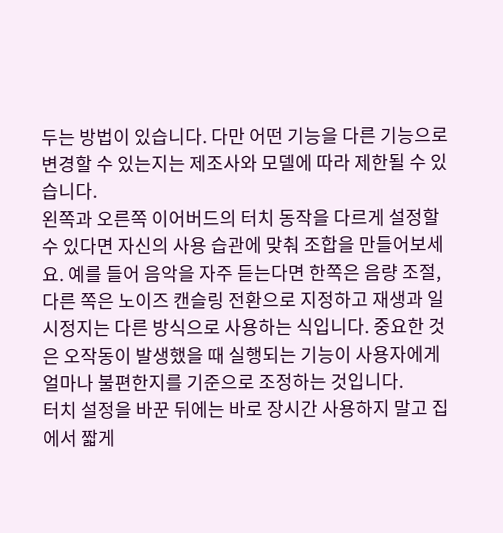두는 방법이 있습니다. 다만 어떤 기능을 다른 기능으로 변경할 수 있는지는 제조사와 모델에 따라 제한될 수 있습니다.
왼쪽과 오른쪽 이어버드의 터치 동작을 다르게 설정할 수 있다면 자신의 사용 습관에 맞춰 조합을 만들어보세요. 예를 들어 음악을 자주 듣는다면 한쪽은 음량 조절, 다른 쪽은 노이즈 캔슬링 전환으로 지정하고 재생과 일시정지는 다른 방식으로 사용하는 식입니다. 중요한 것은 오작동이 발생했을 때 실행되는 기능이 사용자에게 얼마나 불편한지를 기준으로 조정하는 것입니다.
터치 설정을 바꾼 뒤에는 바로 장시간 사용하지 말고 집에서 짧게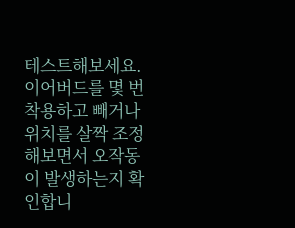테스트해보세요. 이어버드를 몇 번 착용하고 빼거나 위치를 살짝 조정해보면서 오작동이 발생하는지 확인합니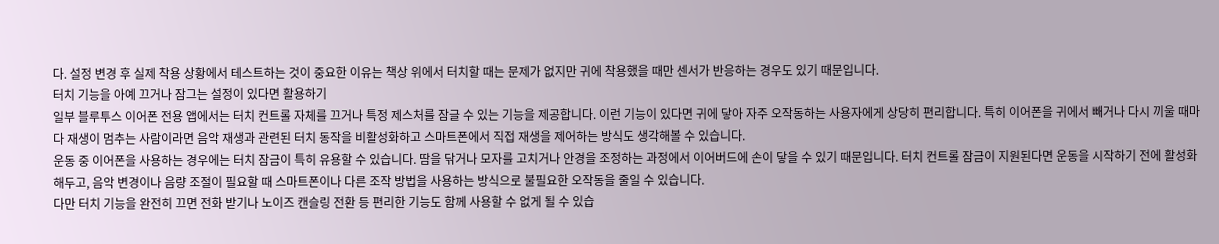다. 설정 변경 후 실제 착용 상황에서 테스트하는 것이 중요한 이유는 책상 위에서 터치할 때는 문제가 없지만 귀에 착용했을 때만 센서가 반응하는 경우도 있기 때문입니다.
터치 기능을 아예 끄거나 잠그는 설정이 있다면 활용하기
일부 블루투스 이어폰 전용 앱에서는 터치 컨트롤 자체를 끄거나 특정 제스처를 잠글 수 있는 기능을 제공합니다. 이런 기능이 있다면 귀에 닿아 자주 오작동하는 사용자에게 상당히 편리합니다. 특히 이어폰을 귀에서 빼거나 다시 끼울 때마다 재생이 멈추는 사람이라면 음악 재생과 관련된 터치 동작을 비활성화하고 스마트폰에서 직접 재생을 제어하는 방식도 생각해볼 수 있습니다.
운동 중 이어폰을 사용하는 경우에는 터치 잠금이 특히 유용할 수 있습니다. 땀을 닦거나 모자를 고치거나 안경을 조정하는 과정에서 이어버드에 손이 닿을 수 있기 때문입니다. 터치 컨트롤 잠금이 지원된다면 운동을 시작하기 전에 활성화해두고, 음악 변경이나 음량 조절이 필요할 때 스마트폰이나 다른 조작 방법을 사용하는 방식으로 불필요한 오작동을 줄일 수 있습니다.
다만 터치 기능을 완전히 끄면 전화 받기나 노이즈 캔슬링 전환 등 편리한 기능도 함께 사용할 수 없게 될 수 있습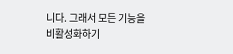니다. 그래서 모든 기능을 비활성화하기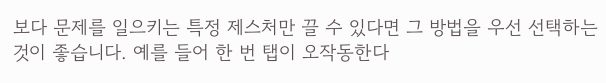보다 문제를 일으키는 특정 제스처만 끌 수 있다면 그 방법을 우선 선택하는 것이 좋습니다. 예를 들어 한 번 탭이 오작동한다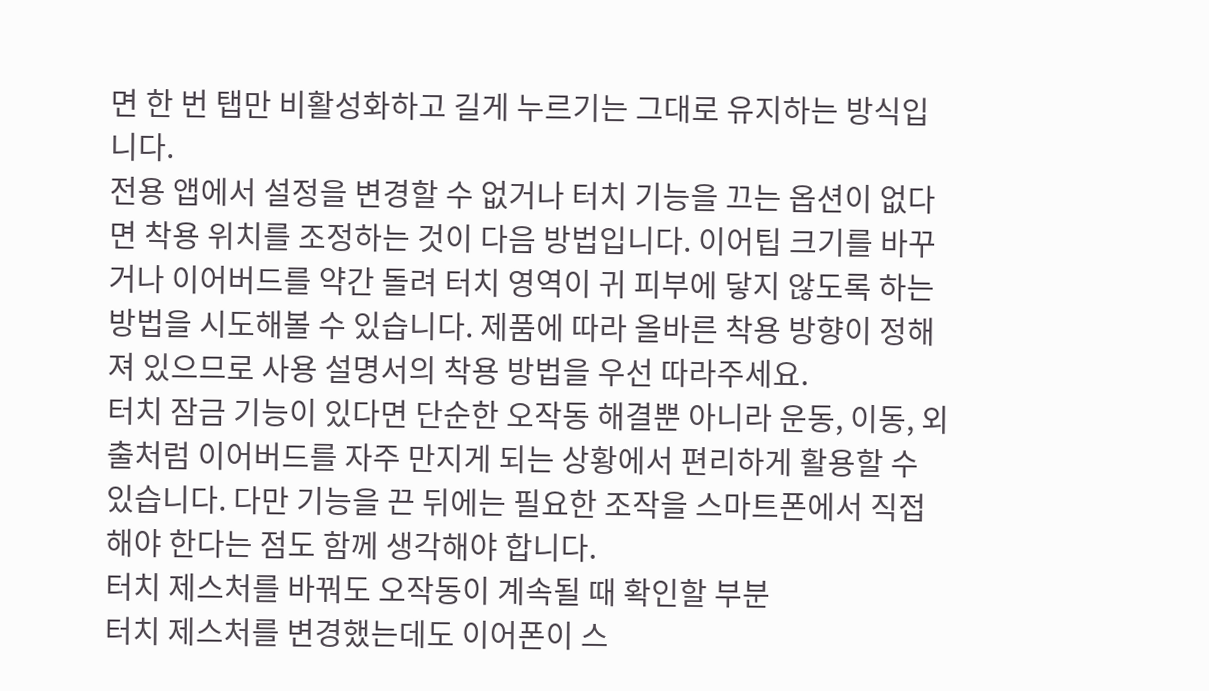면 한 번 탭만 비활성화하고 길게 누르기는 그대로 유지하는 방식입니다.
전용 앱에서 설정을 변경할 수 없거나 터치 기능을 끄는 옵션이 없다면 착용 위치를 조정하는 것이 다음 방법입니다. 이어팁 크기를 바꾸거나 이어버드를 약간 돌려 터치 영역이 귀 피부에 닿지 않도록 하는 방법을 시도해볼 수 있습니다. 제품에 따라 올바른 착용 방향이 정해져 있으므로 사용 설명서의 착용 방법을 우선 따라주세요.
터치 잠금 기능이 있다면 단순한 오작동 해결뿐 아니라 운동, 이동, 외출처럼 이어버드를 자주 만지게 되는 상황에서 편리하게 활용할 수 있습니다. 다만 기능을 끈 뒤에는 필요한 조작을 스마트폰에서 직접 해야 한다는 점도 함께 생각해야 합니다.
터치 제스처를 바꿔도 오작동이 계속될 때 확인할 부분
터치 제스처를 변경했는데도 이어폰이 스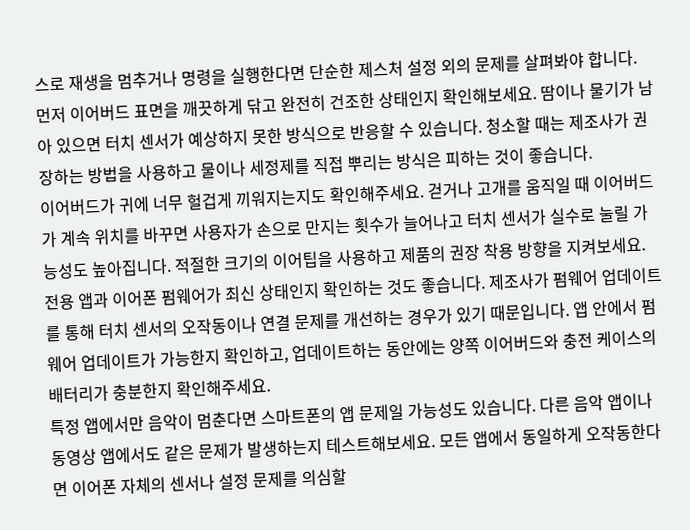스로 재생을 멈추거나 명령을 실행한다면 단순한 제스처 설정 외의 문제를 살펴봐야 합니다. 먼저 이어버드 표면을 깨끗하게 닦고 완전히 건조한 상태인지 확인해보세요. 땀이나 물기가 남아 있으면 터치 센서가 예상하지 못한 방식으로 반응할 수 있습니다. 청소할 때는 제조사가 권장하는 방법을 사용하고 물이나 세정제를 직접 뿌리는 방식은 피하는 것이 좋습니다.
이어버드가 귀에 너무 헐겁게 끼워지는지도 확인해주세요. 걷거나 고개를 움직일 때 이어버드가 계속 위치를 바꾸면 사용자가 손으로 만지는 횟수가 늘어나고 터치 센서가 실수로 눌릴 가능성도 높아집니다. 적절한 크기의 이어팁을 사용하고 제품의 권장 착용 방향을 지켜보세요.
전용 앱과 이어폰 펌웨어가 최신 상태인지 확인하는 것도 좋습니다. 제조사가 펌웨어 업데이트를 통해 터치 센서의 오작동이나 연결 문제를 개선하는 경우가 있기 때문입니다. 앱 안에서 펌웨어 업데이트가 가능한지 확인하고, 업데이트하는 동안에는 양쪽 이어버드와 충전 케이스의 배터리가 충분한지 확인해주세요.
특정 앱에서만 음악이 멈춘다면 스마트폰의 앱 문제일 가능성도 있습니다. 다른 음악 앱이나 동영상 앱에서도 같은 문제가 발생하는지 테스트해보세요. 모든 앱에서 동일하게 오작동한다면 이어폰 자체의 센서나 설정 문제를 의심할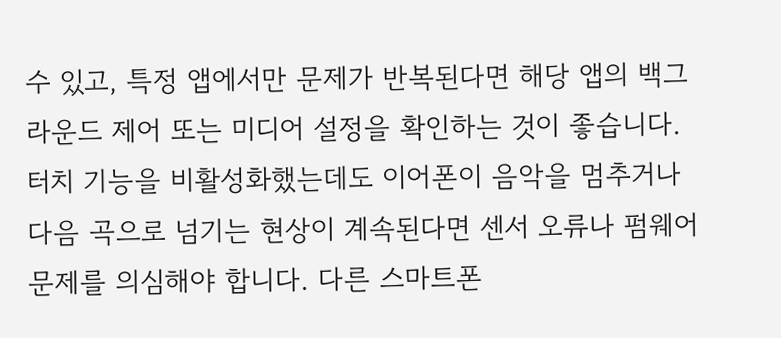수 있고, 특정 앱에서만 문제가 반복된다면 해당 앱의 백그라운드 제어 또는 미디어 설정을 확인하는 것이 좋습니다.
터치 기능을 비활성화했는데도 이어폰이 음악을 멈추거나 다음 곡으로 넘기는 현상이 계속된다면 센서 오류나 펌웨어 문제를 의심해야 합니다. 다른 스마트폰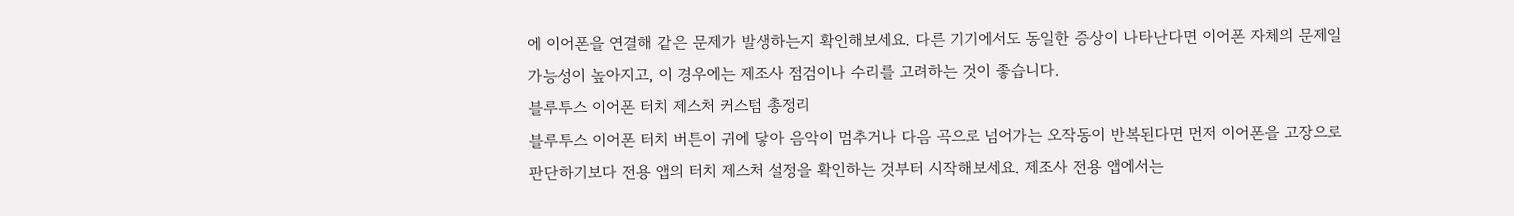에 이어폰을 연결해 같은 문제가 발생하는지 확인해보세요. 다른 기기에서도 동일한 증상이 나타난다면 이어폰 자체의 문제일 가능성이 높아지고, 이 경우에는 제조사 점검이나 수리를 고려하는 것이 좋습니다.
블루투스 이어폰 터치 제스처 커스텀 총정리
블루투스 이어폰 터치 버튼이 귀에 닿아 음악이 멈추거나 다음 곡으로 넘어가는 오작동이 반복된다면 먼저 이어폰을 고장으로 판단하기보다 전용 앱의 터치 제스처 설정을 확인하는 것부터 시작해보세요. 제조사 전용 앱에서는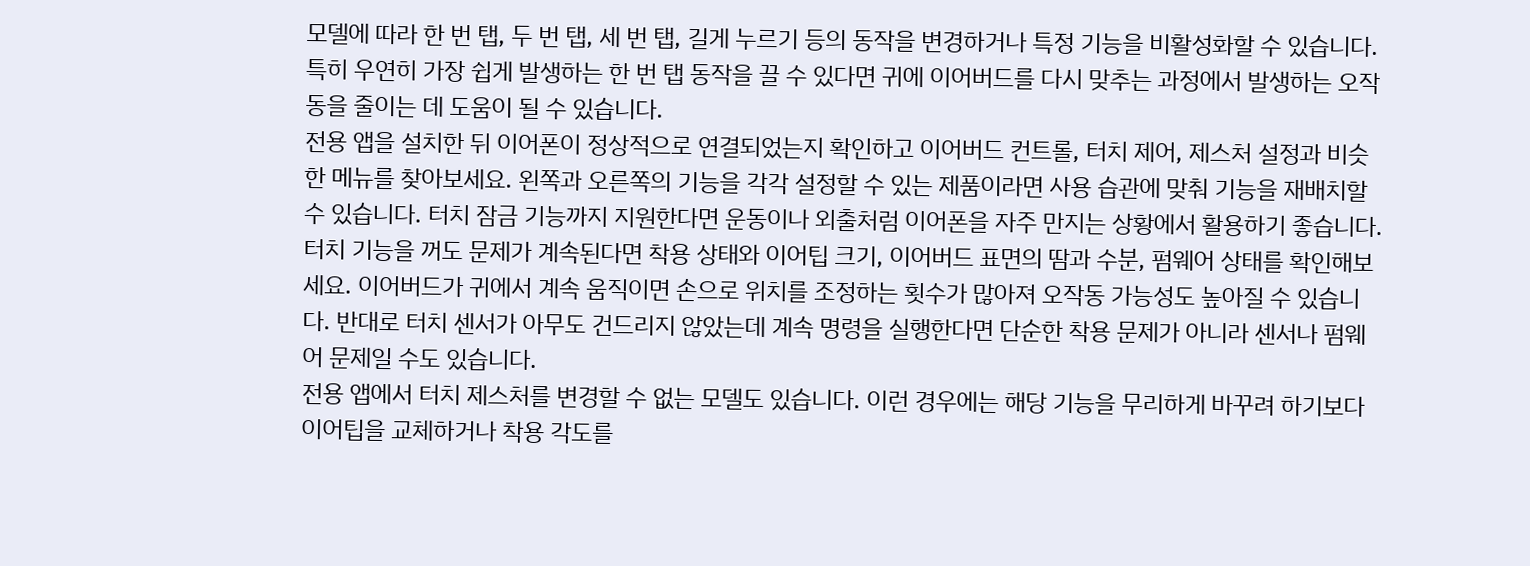모델에 따라 한 번 탭, 두 번 탭, 세 번 탭, 길게 누르기 등의 동작을 변경하거나 특정 기능을 비활성화할 수 있습니다. 특히 우연히 가장 쉽게 발생하는 한 번 탭 동작을 끌 수 있다면 귀에 이어버드를 다시 맞추는 과정에서 발생하는 오작동을 줄이는 데 도움이 될 수 있습니다.
전용 앱을 설치한 뒤 이어폰이 정상적으로 연결되었는지 확인하고 이어버드 컨트롤, 터치 제어, 제스처 설정과 비슷한 메뉴를 찾아보세요. 왼쪽과 오른쪽의 기능을 각각 설정할 수 있는 제품이라면 사용 습관에 맞춰 기능을 재배치할 수 있습니다. 터치 잠금 기능까지 지원한다면 운동이나 외출처럼 이어폰을 자주 만지는 상황에서 활용하기 좋습니다.
터치 기능을 꺼도 문제가 계속된다면 착용 상태와 이어팁 크기, 이어버드 표면의 땀과 수분, 펌웨어 상태를 확인해보세요. 이어버드가 귀에서 계속 움직이면 손으로 위치를 조정하는 횟수가 많아져 오작동 가능성도 높아질 수 있습니다. 반대로 터치 센서가 아무도 건드리지 않았는데 계속 명령을 실행한다면 단순한 착용 문제가 아니라 센서나 펌웨어 문제일 수도 있습니다.
전용 앱에서 터치 제스처를 변경할 수 없는 모델도 있습니다. 이런 경우에는 해당 기능을 무리하게 바꾸려 하기보다 이어팁을 교체하거나 착용 각도를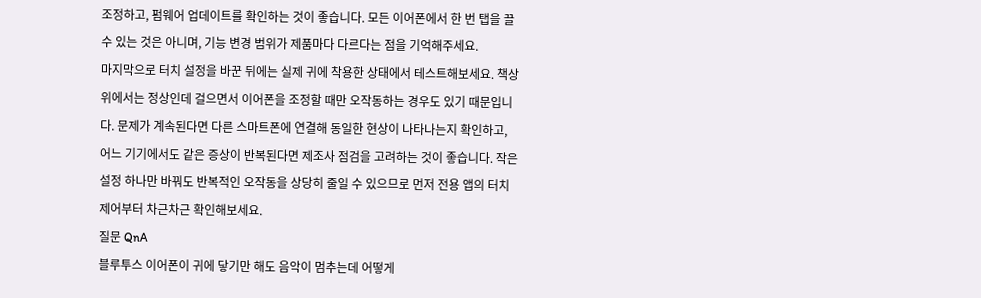조정하고, 펌웨어 업데이트를 확인하는 것이 좋습니다. 모든 이어폰에서 한 번 탭을 끌 수 있는 것은 아니며, 기능 변경 범위가 제품마다 다르다는 점을 기억해주세요.
마지막으로 터치 설정을 바꾼 뒤에는 실제 귀에 착용한 상태에서 테스트해보세요. 책상 위에서는 정상인데 걸으면서 이어폰을 조정할 때만 오작동하는 경우도 있기 때문입니다. 문제가 계속된다면 다른 스마트폰에 연결해 동일한 현상이 나타나는지 확인하고, 어느 기기에서도 같은 증상이 반복된다면 제조사 점검을 고려하는 것이 좋습니다. 작은 설정 하나만 바꿔도 반복적인 오작동을 상당히 줄일 수 있으므로 먼저 전용 앱의 터치 제어부터 차근차근 확인해보세요.
질문 QnA
블루투스 이어폰이 귀에 닿기만 해도 음악이 멈추는데 어떻게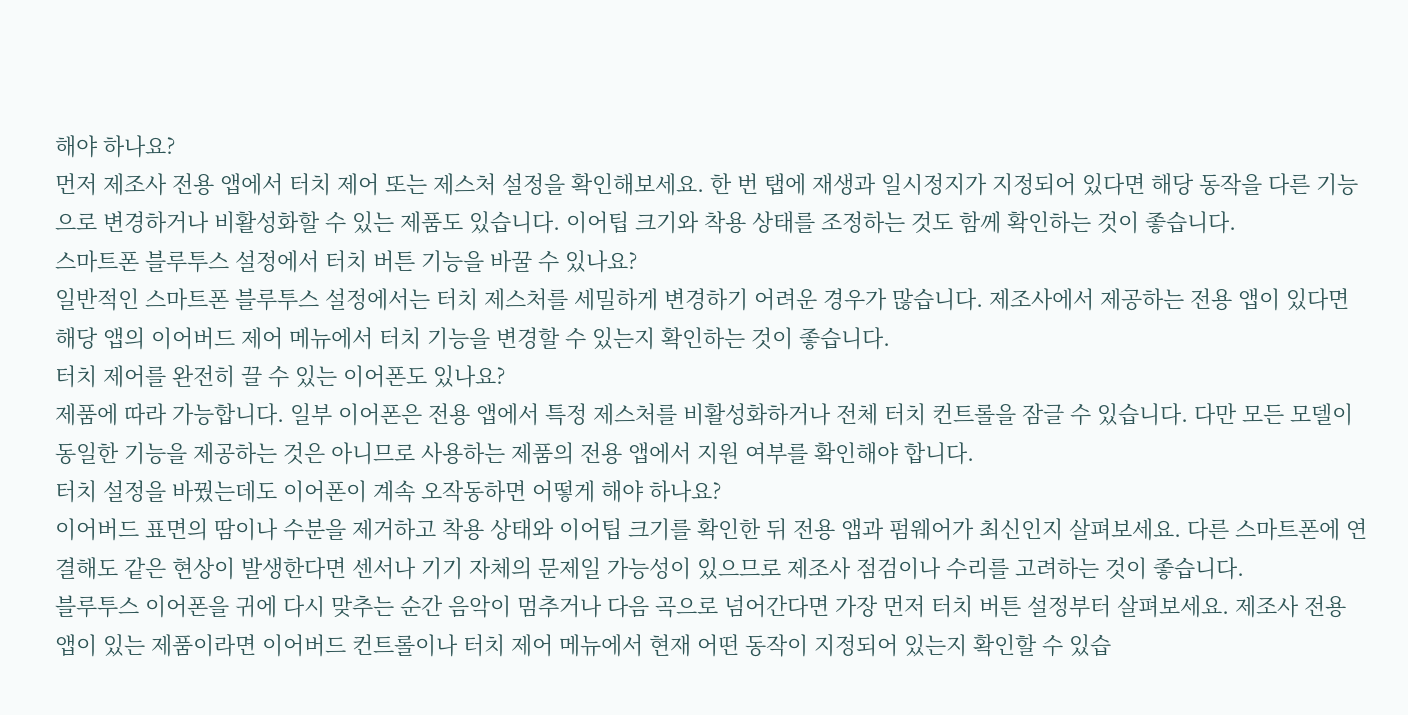해야 하나요?
먼저 제조사 전용 앱에서 터치 제어 또는 제스처 설정을 확인해보세요. 한 번 탭에 재생과 일시정지가 지정되어 있다면 해당 동작을 다른 기능으로 변경하거나 비활성화할 수 있는 제품도 있습니다. 이어팁 크기와 착용 상태를 조정하는 것도 함께 확인하는 것이 좋습니다.
스마트폰 블루투스 설정에서 터치 버튼 기능을 바꿀 수 있나요?
일반적인 스마트폰 블루투스 설정에서는 터치 제스처를 세밀하게 변경하기 어려운 경우가 많습니다. 제조사에서 제공하는 전용 앱이 있다면 해당 앱의 이어버드 제어 메뉴에서 터치 기능을 변경할 수 있는지 확인하는 것이 좋습니다.
터치 제어를 완전히 끌 수 있는 이어폰도 있나요?
제품에 따라 가능합니다. 일부 이어폰은 전용 앱에서 특정 제스처를 비활성화하거나 전체 터치 컨트롤을 잠글 수 있습니다. 다만 모든 모델이 동일한 기능을 제공하는 것은 아니므로 사용하는 제품의 전용 앱에서 지원 여부를 확인해야 합니다.
터치 설정을 바꿨는데도 이어폰이 계속 오작동하면 어떻게 해야 하나요?
이어버드 표면의 땀이나 수분을 제거하고 착용 상태와 이어팁 크기를 확인한 뒤 전용 앱과 펌웨어가 최신인지 살펴보세요. 다른 스마트폰에 연결해도 같은 현상이 발생한다면 센서나 기기 자체의 문제일 가능성이 있으므로 제조사 점검이나 수리를 고려하는 것이 좋습니다.
블루투스 이어폰을 귀에 다시 맞추는 순간 음악이 멈추거나 다음 곡으로 넘어간다면 가장 먼저 터치 버튼 설정부터 살펴보세요. 제조사 전용 앱이 있는 제품이라면 이어버드 컨트롤이나 터치 제어 메뉴에서 현재 어떤 동작이 지정되어 있는지 확인할 수 있습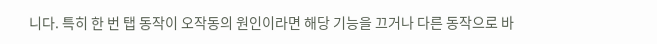니다. 특히 한 번 탭 동작이 오작동의 원인이라면 해당 기능을 끄거나 다른 동작으로 바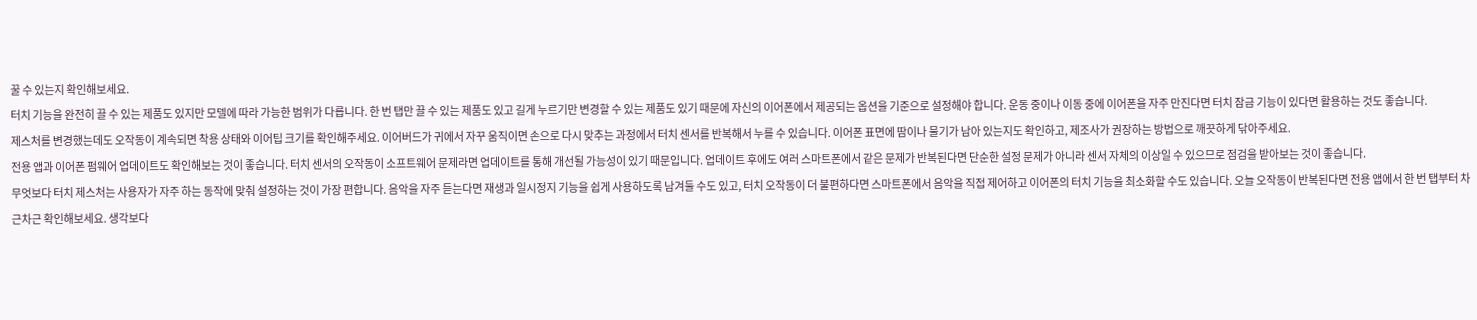꿀 수 있는지 확인해보세요.
터치 기능을 완전히 끌 수 있는 제품도 있지만 모델에 따라 가능한 범위가 다릅니다. 한 번 탭만 끌 수 있는 제품도 있고 길게 누르기만 변경할 수 있는 제품도 있기 때문에 자신의 이어폰에서 제공되는 옵션을 기준으로 설정해야 합니다. 운동 중이나 이동 중에 이어폰을 자주 만진다면 터치 잠금 기능이 있다면 활용하는 것도 좋습니다.
제스처를 변경했는데도 오작동이 계속되면 착용 상태와 이어팁 크기를 확인해주세요. 이어버드가 귀에서 자꾸 움직이면 손으로 다시 맞추는 과정에서 터치 센서를 반복해서 누를 수 있습니다. 이어폰 표면에 땀이나 물기가 남아 있는지도 확인하고, 제조사가 권장하는 방법으로 깨끗하게 닦아주세요.
전용 앱과 이어폰 펌웨어 업데이트도 확인해보는 것이 좋습니다. 터치 센서의 오작동이 소프트웨어 문제라면 업데이트를 통해 개선될 가능성이 있기 때문입니다. 업데이트 후에도 여러 스마트폰에서 같은 문제가 반복된다면 단순한 설정 문제가 아니라 센서 자체의 이상일 수 있으므로 점검을 받아보는 것이 좋습니다.
무엇보다 터치 제스처는 사용자가 자주 하는 동작에 맞춰 설정하는 것이 가장 편합니다. 음악을 자주 듣는다면 재생과 일시정지 기능을 쉽게 사용하도록 남겨둘 수도 있고, 터치 오작동이 더 불편하다면 스마트폰에서 음악을 직접 제어하고 이어폰의 터치 기능을 최소화할 수도 있습니다. 오늘 오작동이 반복된다면 전용 앱에서 한 번 탭부터 차근차근 확인해보세요. 생각보다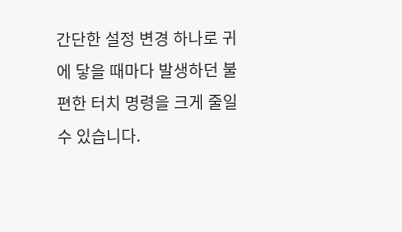간단한 설정 변경 하나로 귀에 닿을 때마다 발생하던 불편한 터치 명령을 크게 줄일 수 있습니다.